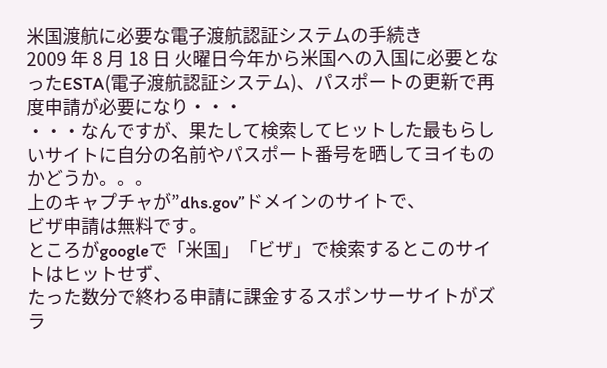米国渡航に必要な電子渡航認証システムの手続き
2009 年 8 月 18 日 火曜日今年から米国への入国に必要となったESTA(電子渡航認証システム)、パスポートの更新で再度申請が必要になり・・・
・・・なんですが、果たして検索してヒットした最もらしいサイトに自分の名前やパスポート番号を晒してヨイものかどうか。。。
上のキャプチャが”dhs.gov”ドメインのサイトで、
ビザ申請は無料です。
ところがgoogleで「米国」「ビザ」で検索するとこのサイトはヒットせず、
たった数分で終わる申請に課金するスポンサーサイトがズラ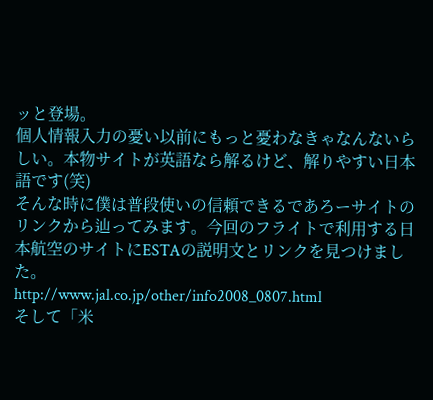ッと登場。
個人情報入力の憂い以前にもっと憂わなきゃなんないらしい。本物サイトが英語なら解るけど、解りやすい日本語です(笑)
そんな時に僕は普段使いの信頼できるであろーサイトのリンクから辿ってみます。今回のフライトで利用する日本航空のサイトにESTAの説明文とリンクを見つけました。
http://www.jal.co.jp/other/info2008_0807.html
そして「米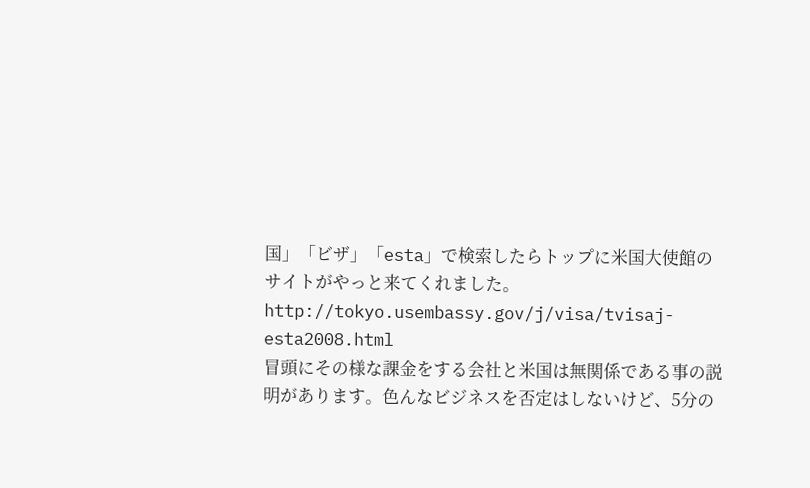国」「ビザ」「esta」で検索したらトップに米国大使館のサイトがやっと来てくれました。
http://tokyo.usembassy.gov/j/visa/tvisaj-esta2008.html
冒頭にその様な課金をする会社と米国は無関係である事の説明があります。色んなビジネスを否定はしないけど、5分の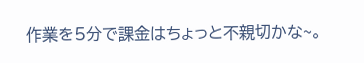作業を5分で課金はちょっと不親切かな~。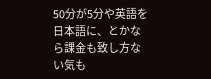50分が5分や英語を日本語に、とかなら課金も致し方ない気も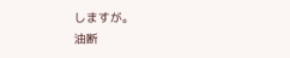しますが。
油断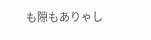も隙もありゃし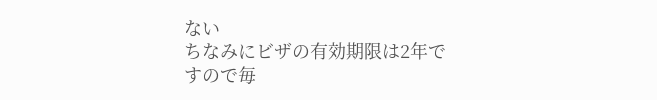ない
ちなみにビザの有効期限は2年ですので毎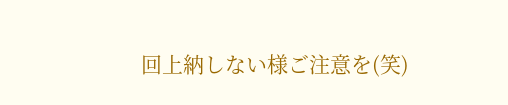回上納しない様ご注意を(笑)